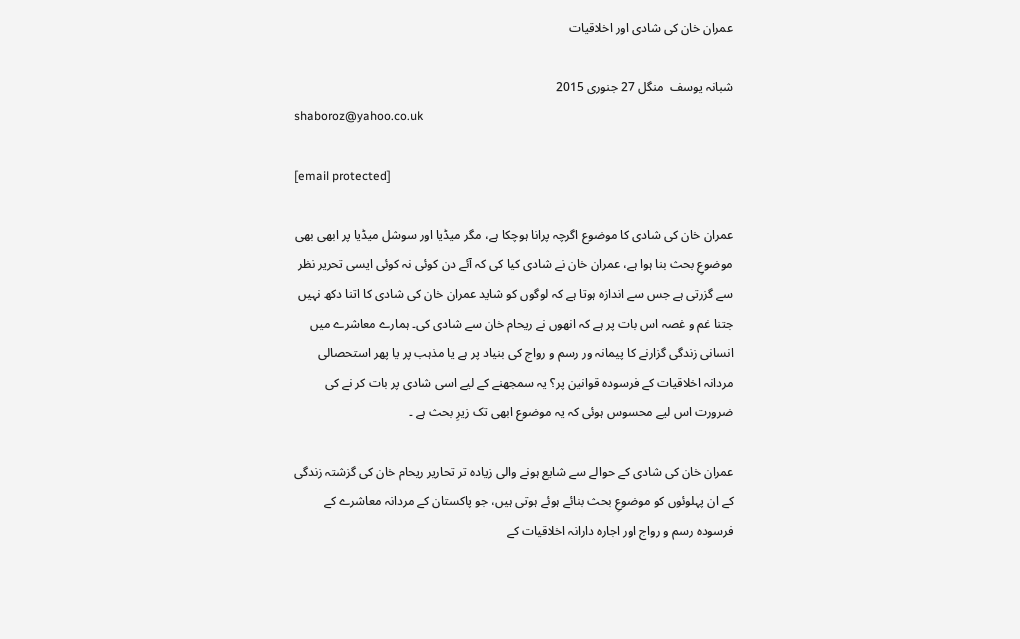عمران خان کی شادی اور اخلاقیات

شبانہ یوسف  منگل 27 جنوری 2015
shaboroz@yahoo.co.uk

[email protected]

عمران خان کی شادی کا موضوع اگرچہ پرانا ہوچکا ہے، مگر میڈیا اور سوشل میڈیا پر ابھی بھی موضوعِ بحث بنا ہوا ہے، عمران خان نے شادی کیا کی کہ آئے دن کوئی نہ کوئی ایسی تحریر نظر سے گزرتی ہے جس سے اندازہ ہوتا ہے کہ لوگوں کو شاید عمران خان کی شادی کا اتنا دکھ نہیں جتنا غم و غصہ اس بات پر ہے کہ انھوں نے ریحام خان سے شادی کی۔ ہمارے معاشرے میں انسانی زندگی گزارنے کا پیمانہ ور رسم و رواج کی بنیاد پر ہے یا مذہب پر یا پھر استحصالی مردانہ اخلاقیات کے فرسودہ قوانین پر؟ یہ سمجھنے کے لیے اسی شادی پر بات کر نے کی ضرورت اس لیے محسوس ہوئی کہ یہ موضوع ابھی تک زیرِ بحث ہے ۔

عمران خان کی شادی کے حوالے سے شایع ہونے والی زیادہ تر تحاریر ریحام خان کی گزشتہ زندگی کے ان پہلوئوں کو موضوعِ بحث بنائے ہوئے ہوتی ہیں، جو پاکستان کے مردانہ معاشرے کے فرسودہ رسم و رواج اور اجارہ دارانہ اخلاقیات کے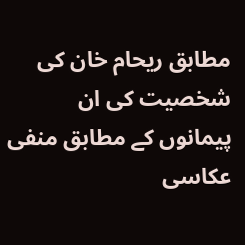مطابق ریحام خان کی شخصیت کی ان پیمانوں کے مطابق منفی عکاسی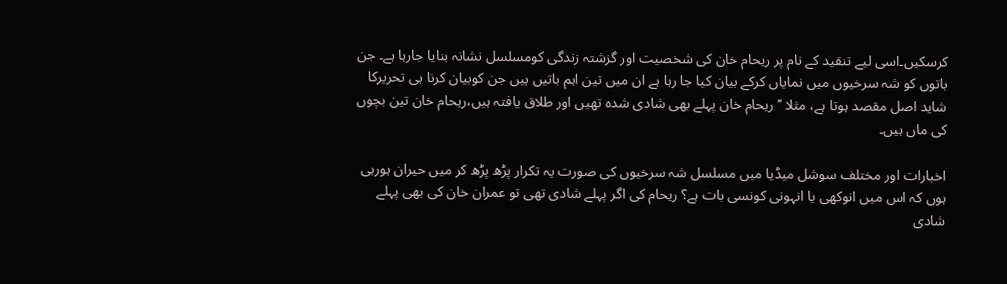کرسکیں۔اسی لیے تنقید کے نام پر ریحام خان کی شخصیت اور گزشتہ زندگی کومسلسل نشانہ بنایا جارہا ہے۔ جن باتوں کو شہ سرخیوں میں نمایاں کرکے بیان کیا جا رہا ہے ان میں تین اہم باتیں ہیں جن کوبیان کرنا ہی تحریرکا شاید اصل مقصد ہوتا ہے، مثلا ’’ ریحام خان پہلے بھی شادی شدہ تھیں اور طلاق یافتہ ہیں،ریحام خان تین بچوں کی ماں ہیں۔

اخبارات اور مختلف سوشل میڈیا میں مسلسل شہ سرخیوں کی صورت یہ تکرار پڑھ پڑھ کر میں حیران ہورہی ہوں کہ اس میں انوکھی یا انہونی کونسی بات ہے؟ ریحام کی اگر پہلے شادی تھی تو عمران خان کی بھی پہلے شادی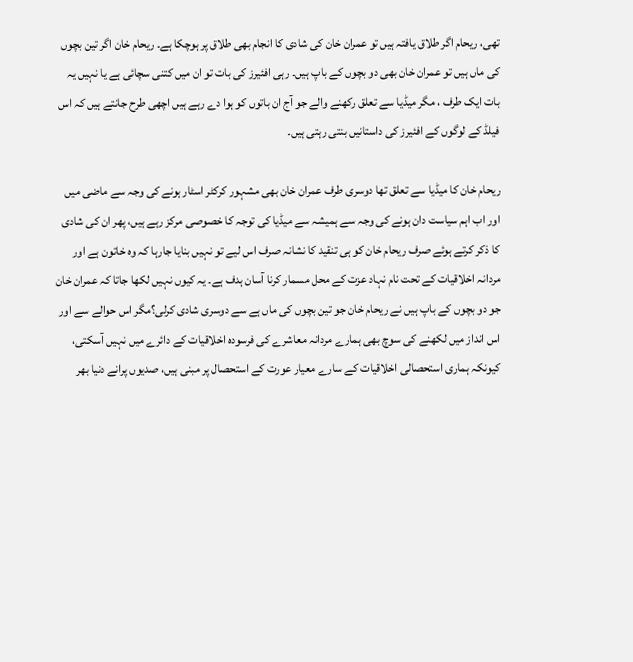تھی، ریحام اگر طلاق یافتہ ہیں تو عمران خان کی شادی کا انجام بھی طلاق پر ہوچکا ہے۔ ریحام خان اگر تین بچوں کی ماں ہیں تو عمران خان بھی دو بچوں کے باپ ہیں۔ رہی افئیرز کی بات تو ان میں کتنی سچائی ہے یا نہیں یہ بات ایک طرف ، مگر میڈیا سے تعلق رکھنے والے جو آج ان باتوں کو ہوا دے رہے ہیں اچھی طرح جانتے ہیں کہ اس فیلڈ کے لوگوں کے افئیرز کی داستانیں بنتی رہتی ہیں۔

ریحام خان کا میڈیا سے تعلق تھا دوسری طرف عمران خان بھی مشہور کرکٹر اسٹار ہونے کی وجہ سے ماضی میں اور اب اہم سیاست دان ہونے کی وجہ سے ہمیشہ سے میڈیا کی توجہ کا خصوصی مرکز رہے ہیں، پھر ان کی شادی کا ذکر کرتے ہوئے صرف ریحام خان کو ہی تنقید کا نشانہ صرف اس لیے تو نہیں بنایا جارہا کہ وہ خاتون ہے اور مردانہ اخلاقیات کے تحت نام نہاد عزت کے محل مسمار کرنا آسان ہدف ہے۔ یہ کیوں نہیں لکھا جاتا کہ عمران خان جو دو بچوں کے باپ ہیں نے ریحام خان جو تین بچوں کی ماں ہے سے دوسری شادی کرلی؟مگر اس حوالے سے اور اس انداز میں لکھنے کی سوچ بھی ہمارے مردانہ معاشرے کی فرسودہ اخلاقیات کے دائرے میں نہیں آسکتی، کیونکہ ہماری استحصالی اخلاقیات کے سارے معیار عورت کے استحصال پر مبنی ہیں، صدیوں پرانے دنیا بھر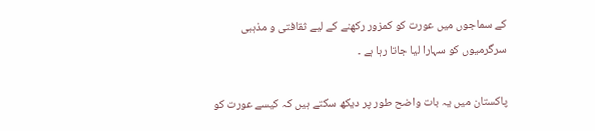کے سماجوں میں عورت کو کمزور رکھنے کے لیے ثقافتی و مذہبی سرگرمیوں کو سہارا لیا جاتا رہا ہے ۔

پاکستان میں یہ بات واضح طور پر دیکھ سکتے ہیں کہ کیسے عورت کو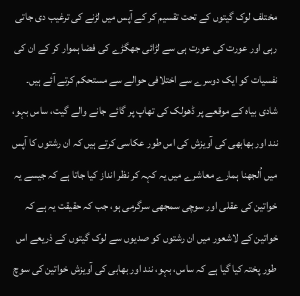مختلف لوک گیتوں کے تحت تقسیم کر کے آپس میں لڑنے کی ترغیب دی جاتی رہی اور عورت کی عورت ہی سے لڑائی جھگڑے کی فضا ہموار کر کے ان کی نفسیات کو ایک دوسرے سے اختلافی حوالے سے مستحکم کرتے آئے ہیں۔ شادی بیاہ کے موقعے پر ڈھولک کی تھاپ پر گائے جانے والے گیت، ساس بہو، نند اور بھابھی کی آویزش کی اس طور عکاسی کرتے ہیں کہ ان رشتوں کا آپس میں اُلجھنا ہمارے معاشرے میں یہ کہہ کر نظر انداز کیا جاتا ہے کہ جیسے یہ خواتین کی عقلی اور سوچی سمجھی سرگرمی ہو، جب کہ حقیقت یہ ہے کہ خواتین کے لاشعور میں ان رشتوں کو صدیوں سے لوک گیتوں کے ذریعے اس طور پختہ کیا گیا ہے کہ ساس، بہو، نند اور بھابی کی آویزش خواتین کی سوچ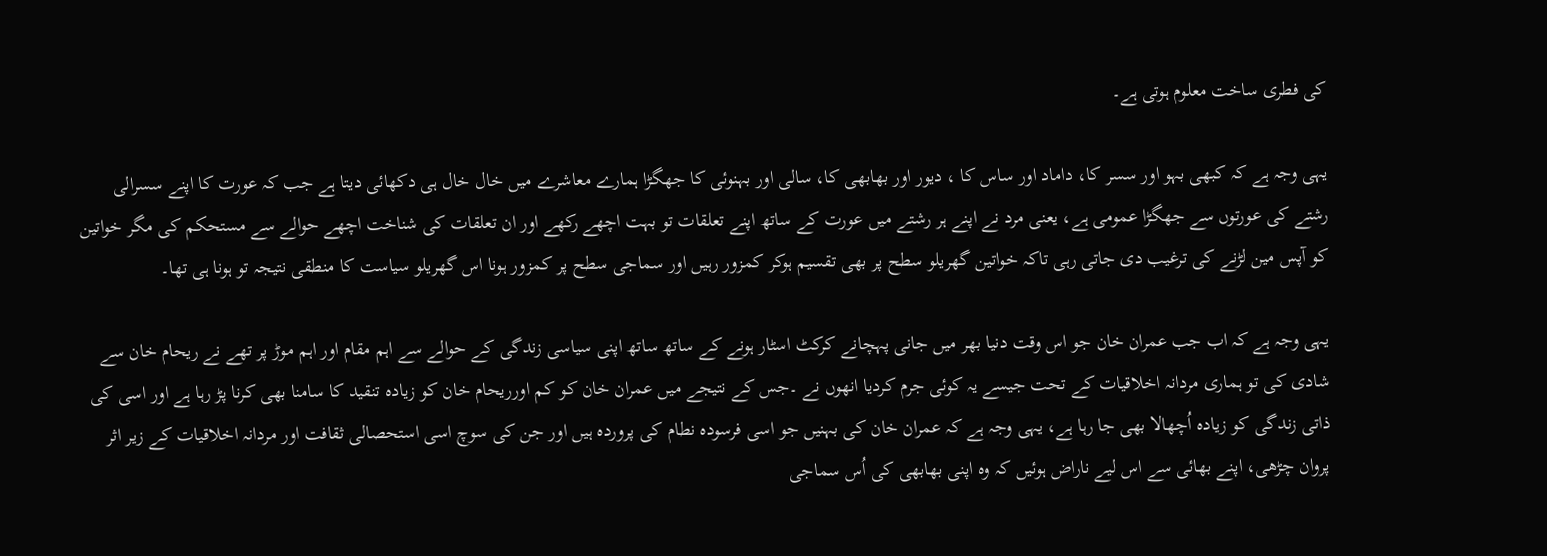کی فطری ساخت معلوم ہوتی ہے۔

یہی وجہ ہے کہ کبھی بہو اور سسر کا، داماد اور ساس کا ، دیور اور بھابھی کا، سالی اور بہنوئی کا جھگڑا ہمارے معاشرے میں خال خال ہی دکھائی دیتا ہے جب کہ عورت کا اپنے سسرالی رشتے کی عورتوں سے جھگڑا عمومی ہے، یعنی مرد نے اپنے ہر رشتے میں عورت کے ساتھ اپنے تعلقات تو بہت اچھے رکھے اور ان تعلقات کی شناخت اچھے حوالے سے مستحکم کی مگر خواتین کو آپس مین لڑنے کی ترغیب دی جاتی رہی تاکہ خواتین گھریلو سطح پر بھی تقسیم ہوکر کمزور رہیں اور سماجی سطح پر کمزور ہونا اس گھریلو سیاست کا منطقی نتیجہ تو ہونا ہی تھا۔

یہی وجہ ہے کہ اب جب عمران خان جو اس وقت دنیا بھر میں جانی پہچانے کرکٹ اسٹار ہونے کے ساتھ ساتھ اپنی سیاسی زندگی کے حوالے سے اہم مقام اور اہم موڑ پر تھے نے ریحام خان سے شادی کی تو ہماری مردانہ اخلاقیات کے تحت جیسے یہ کوئی جرم کردیا انھوں نے ۔جس کے نتیجے میں عمران خان کو کم اورریحام خان کو زیادہ تنقید کا سامنا بھی کرنا پڑ رہا ہے اور اسی کی ذاتی زندگی کو زیادہ اُچھالا بھی جا رہا ہے، یہی وجہ ہے کہ عمران خان کی بہنیں جو اسی فرسودہ نطام کی پروردہ ہیں اور جن کی سوچ اسی استحصالی ثقافت اور مردانہ اخلاقیات کے زیر اثر پروان چڑھی، اپنے بھائی سے اس لیے ناراض ہوئیں کہ وہ اپنی بھابھی کی اُس سماجی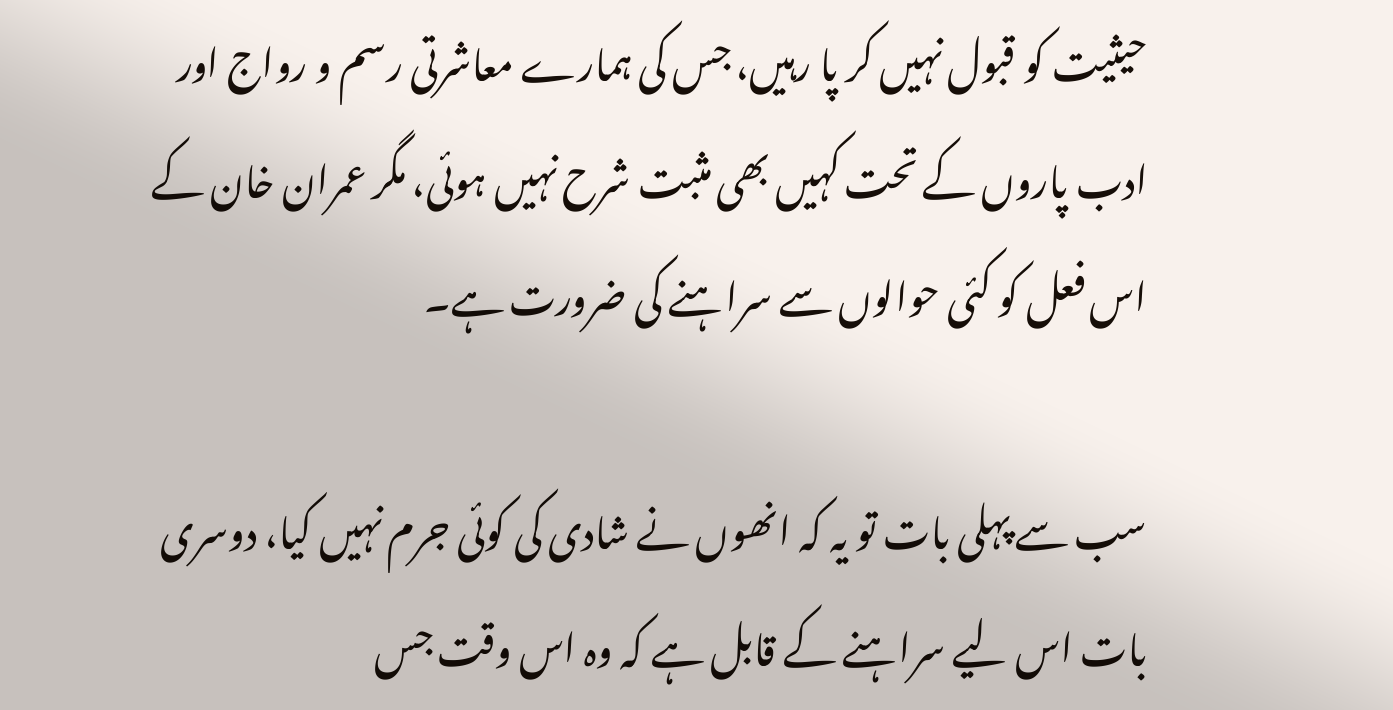حیثیت کو قبول نہیں کر پا رہیں، جس کی ہمارے معاشرتی رسم و رواج اور ادب پاروں کے تحت کہیں بھی مثبت شرح نہیں ہوئی، مگر عمران خان کے اس فعل کو کئی حوالوں سے سراہنے کی ضرورت ہے۔

سب سے پہلی بات تو یہ کہ انھوں نے شادی کی کوئی جرم نہیں کیا، دوسری بات اس لیے سراہنے کے قابل ہے کہ وہ اس وقت جس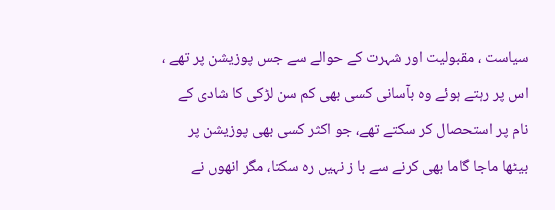سیاست ، مقبولیت اور شہرت کے حوالے سے جس پوزیشن پر تھے ، اس پر رہتے ہوئے وہ بآسانی کسی بھی کم سن لڑکی کا شادی کے نام پر استحصال کر سکتے تھے، جو اکثر کسی بھی پوزیشن پر بیٹھا ماجا گاما بھی کرنے سے با ز نہیں رہ سکتا، مگر انھوں نے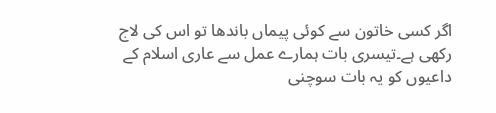اگر کسی خاتون سے کوئی پیماں باندھا تو اس کی لاج رکھی ہے۔تیسری بات ہمارے عمل سے عاری اسلام کے داعیوں کو یہ بات سوچنی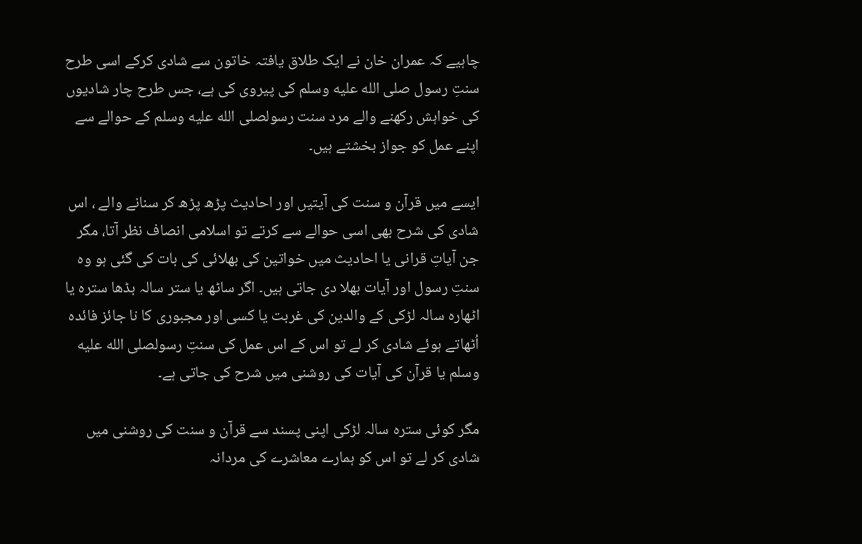چاہیے کہ عمران خان نے ایک طلاق یافتہ خاتون سے شادی کرکے اسی طرح سنتِ رسول صلى الله عليه وسلم کی پیروی کی ہے، جس طرح چار شادیوں کی خواہش رکھنے والے مرد سنت رسولصلى الله عليه وسلم کے حوالے سے اپنے عمل کو جواز بخشتے ہیں۔

ایسے میں قرآن و سنت کی آیتیں اور احادیث پڑھ پڑھ کر سنانے والے ، اس شادی کی شرح بھی اسی حوالے سے کرتے تو اسلامی انصاف نظر آتا، مگر جن آیاتِ قرانی یا احادیث میں خواتین کی بھلائی کی بات کی گئی ہو وہ سنتِ رسول اور آیات بھلا دی جاتی ہیں۔ اگر ساٹھ یا ستر سالہ بڈھا سترہ یا اٹھارہ سالہ لڑکی کے والدین کی غربت یا کسی اور مجبوری کا نا جائز فائدہ اُٹھاتے ہوئے شادی کر لے تو اس کے اس عمل کی سنتِ رسولصلى الله عليه وسلم یا قرآن کی آیات کی روشنی میں شرح کی جاتی ہے۔

مگر کوئی سترہ سالہ لڑکی اپنی پسند سے قرآن و سنت کی روشنی میں شادی کر لے تو اس کو ہمارے معاشرے کی مردانہ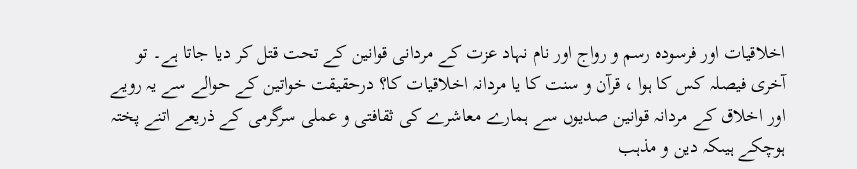اخلاقیات اور فرسودہ رسم و رواج اور نام نہاد عزت کے مردانی قوانین کے تحت قتل کر دیا جاتا ہے۔ تو آخری فیصلہ کس کا ہوا ، قرآن و سنت کا یا مردانہ اخلاقیات کا؟ درحقیقت خواتین کے حوالے سے یہ رویے اور اخلاق کے مردانہ قوانین صدیوں سے ہمارے معاشرے کی ثقافتی و عملی سرگرمی کے ذریعے اتنے پختہ ہوچکے ہیںکہ دین و مذہب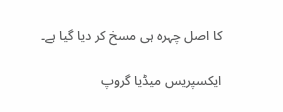کا اصل چہرہ ہی مسخ کر دیا گیا ہے۔

ایکسپریس میڈیا گروپ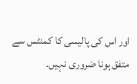اور اس کی پالیسی کا کمنٹس سے متفق ہونا ضروری نہیں۔